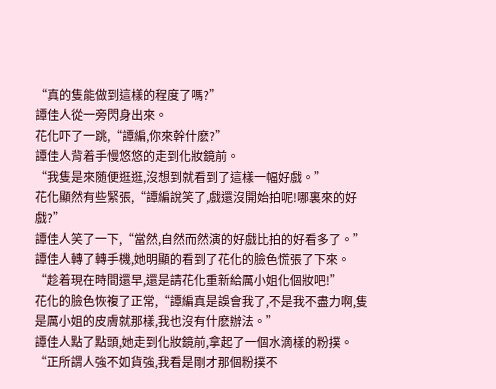“真的隻能做到這樣的程度了嗎?”
譚佳人從一旁閃身出來。
花化吓了一跳,“譚編,你來幹什麽?”
譚佳人背着手慢悠悠的走到化妝鏡前。
“我隻是來随便逛逛,沒想到就看到了這樣一幅好戲。”
花化顯然有些緊張,“譚編說笑了,戲還沒開始拍呢!哪裏來的好戲?”
譚佳人笑了一下,“當然,自然而然演的好戲比拍的好看多了。”
譚佳人轉了轉手機,她明顯的看到了花化的臉色慌張了下來。
“趁着現在時間還早,還是請花化重新給厲小姐化個妝吧!”
花化的臉色恢複了正常,“譚編真是誤會我了,不是我不盡力啊,隻是厲小姐的皮膚就那樣,我也沒有什麽辦法。”
譚佳人點了點頭,她走到化妝鏡前,拿起了一個水滴樣的粉撲。
“正所謂人強不如貨強,我看是剛才那個粉撲不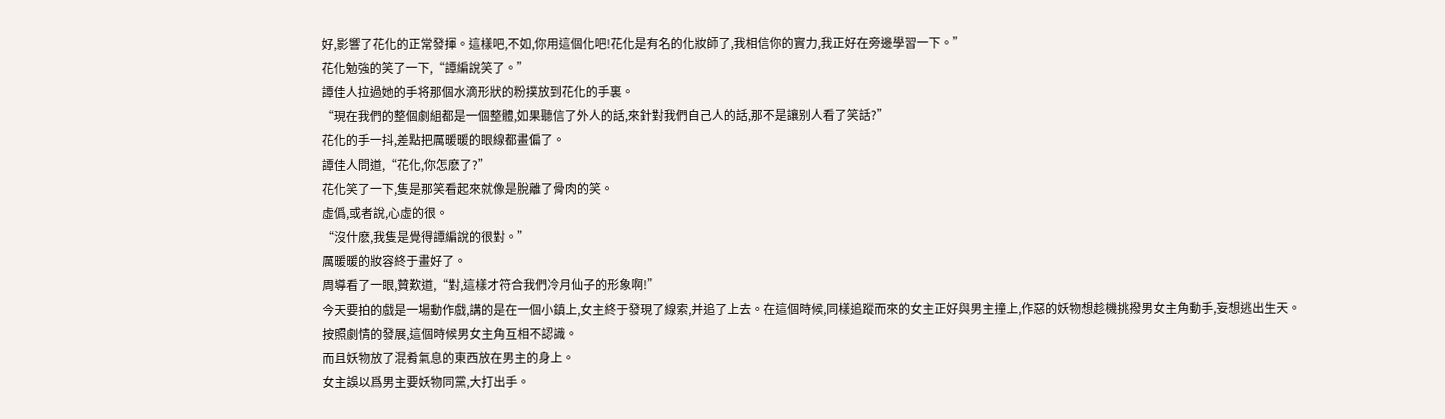好,影響了花化的正常發揮。這樣吧,不如,你用這個化吧!花化是有名的化妝師了,我相信你的實力,我正好在旁邊學習一下。”
花化勉強的笑了一下,“譚編說笑了。”
譚佳人拉過她的手将那個水滴形狀的粉撲放到花化的手裏。
“現在我們的整個劇組都是一個整體,如果聽信了外人的話,來針對我們自己人的話,那不是讓别人看了笑話?”
花化的手一抖,差點把厲暖暖的眼線都畫偏了。
譚佳人問道,“花化,你怎麽了?”
花化笑了一下,隻是那笑看起來就像是脫離了骨肉的笑。
虛僞,或者說,心虛的很。
“沒什麽,我隻是覺得譚編說的很對。”
厲暖暖的妝容終于畫好了。
周導看了一眼,贊歎道,“對,這樣才符合我們冷月仙子的形象啊!”
今天要拍的戲是一場動作戲,講的是在一個小鎮上,女主終于發現了線索,并追了上去。在這個時候,同樣追蹤而來的女主正好與男主撞上,作惡的妖物想趁機挑撥男女主角動手,妄想逃出生天。
按照劇情的發展,這個時候男女主角互相不認識。
而且妖物放了混肴氣息的東西放在男主的身上。
女主誤以爲男主要妖物同黨,大打出手。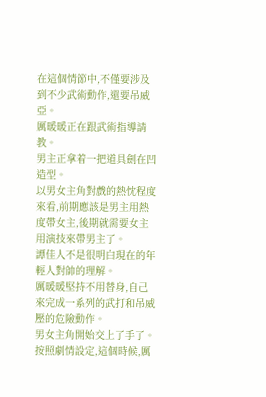在這個情節中,不僅要涉及到不少武術動作,還要吊威亞。
厲暖暖正在跟武術指導請教。
男主正拿着一把道具劍在凹造型。
以男女主角對戲的熱忱程度來看,前期應該是男主用熱度帶女主,後期就需要女主用演技來帶男主了。
譚佳人不是很明白現在的年輕人對帥的理解。
厲暖暖堅持不用替身,自己來完成一系列的武打和吊威壓的危險動作。
男女主角開始交上了手了。
按照劇情設定,這個時候,厲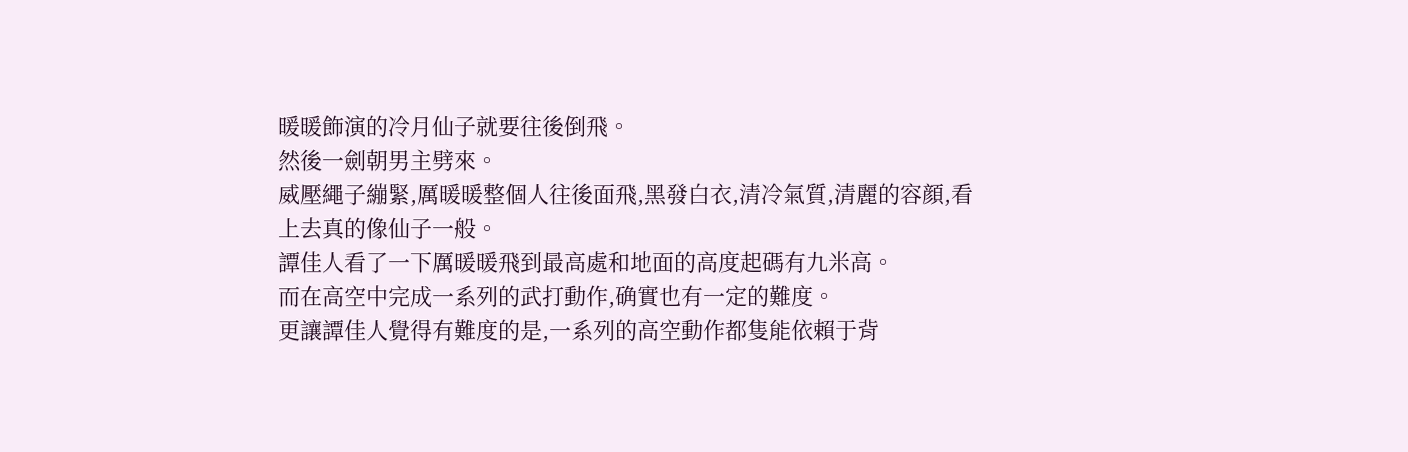暖暖飾演的冷月仙子就要往後倒飛。
然後一劍朝男主劈來。
威壓繩子繃緊,厲暖暖整個人往後面飛,黑發白衣,清冷氣質,清麗的容顔,看上去真的像仙子一般。
譚佳人看了一下厲暖暖飛到最高處和地面的高度起碼有九米高。
而在高空中完成一系列的武打動作,确實也有一定的難度。
更讓譚佳人覺得有難度的是,一系列的高空動作都隻能依賴于背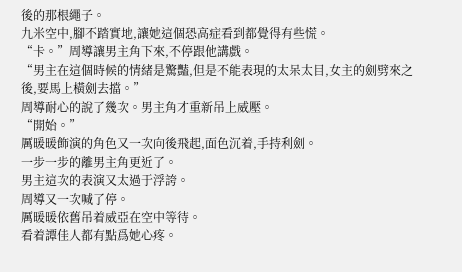後的那根繩子。
九米空中,腳不踏實地,讓她這個恐高症看到都覺得有些慌。
“卡。”周導讓男主角下來,不停跟他講戲。
“男主在這個時候的情緒是驚豔,但是不能表現的太呆太目,女主的劍劈來之後,要馬上橫劍去擋。”
周導耐心的說了幾次。男主角才重新吊上威壓。
“開始。”
厲暖暖飾演的角色又一次向後飛起,面色沉着,手持利劍。
一步一步的離男主角更近了。
男主這次的表演又太過于浮誇。
周導又一次喊了停。
厲暖暖依舊吊着威亞在空中等待。
看着譚佳人都有點爲她心疼。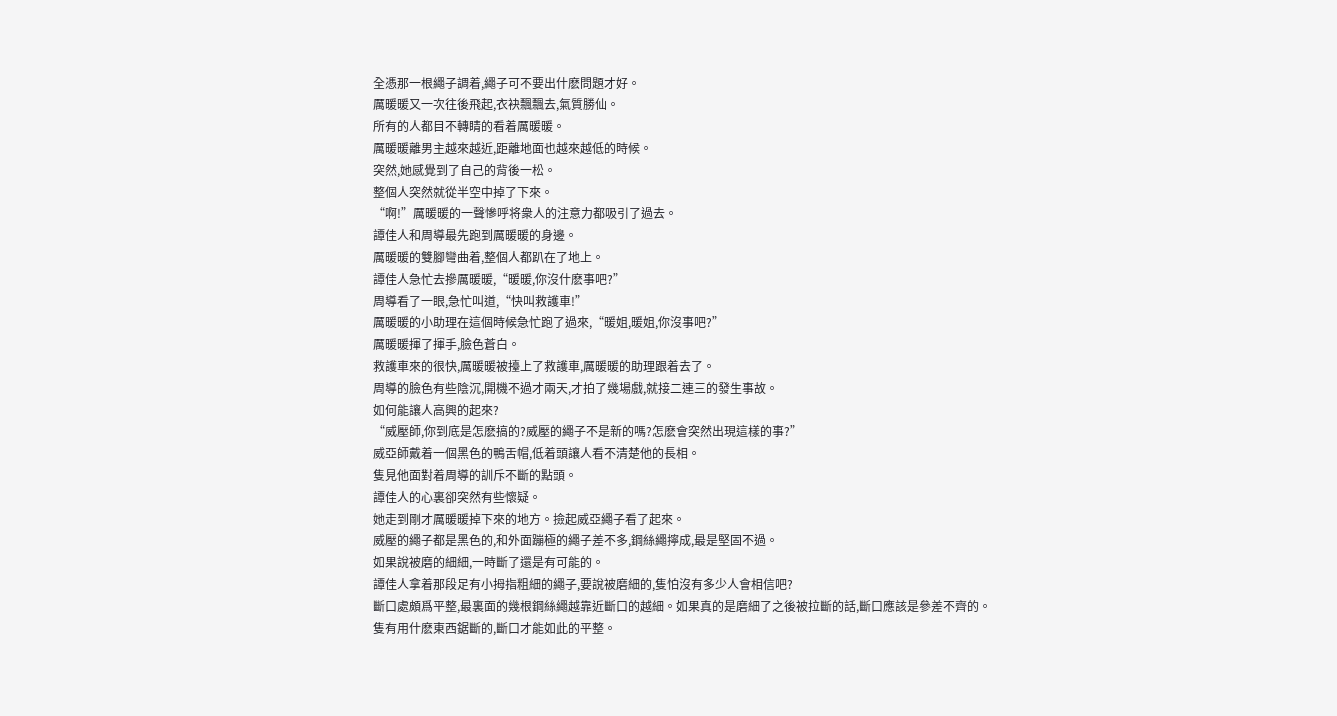全憑那一根繩子調着,繩子可不要出什麽問題才好。
厲暖暖又一次往後飛起,衣袂飄飄去,氣質勝仙。
所有的人都目不轉睛的看着厲暖暖。
厲暖暖離男主越來越近,距離地面也越來越低的時候。
突然,她感覺到了自己的背後一松。
整個人突然就從半空中掉了下來。
“啊!”厲暖暖的一聲慘呼将衆人的注意力都吸引了過去。
譚佳人和周導最先跑到厲暖暖的身邊。
厲暖暖的雙腳彎曲着,整個人都趴在了地上。
譚佳人急忙去摻厲暖暖,“暖暖,你沒什麽事吧?”
周導看了一眼,急忙叫道,“快叫救護車!”
厲暖暖的小助理在這個時候急忙跑了過來,“暖姐,暖姐,你沒事吧?”
厲暖暖揮了揮手,臉色蒼白。
救護車來的很快,厲暖暖被擡上了救護車,厲暖暖的助理跟着去了。
周導的臉色有些陰沉,開機不過才兩天,才拍了幾場戲,就接二連三的發生事故。
如何能讓人高興的起來?
“威壓師,你到底是怎麽搞的?威壓的繩子不是新的嗎?怎麽會突然出現這樣的事?”
威亞師戴着一個黑色的鴨舌帽,低着頭讓人看不清楚他的長相。
隻見他面對着周導的訓斥不斷的點頭。
譚佳人的心裏卻突然有些懷疑。
她走到剛才厲暖暖掉下來的地方。撿起威亞繩子看了起來。
威壓的繩子都是黑色的,和外面蹦極的繩子差不多,鋼絲繩擰成,最是堅固不過。
如果說被磨的細細,一時斷了還是有可能的。
譚佳人拿着那段足有小拇指粗細的繩子,要說被磨細的,隻怕沒有多少人會相信吧?
斷口處頗爲平整,最裏面的幾根鋼絲繩越靠近斷口的越細。如果真的是磨細了之後被拉斷的話,斷口應該是參差不齊的。
隻有用什麽東西鋸斷的,斷口才能如此的平整。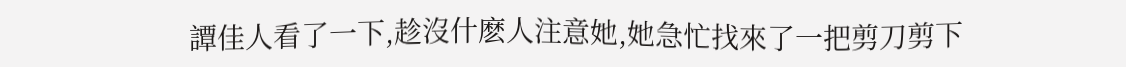譚佳人看了一下,趁沒什麽人注意她,她急忙找來了一把剪刀剪下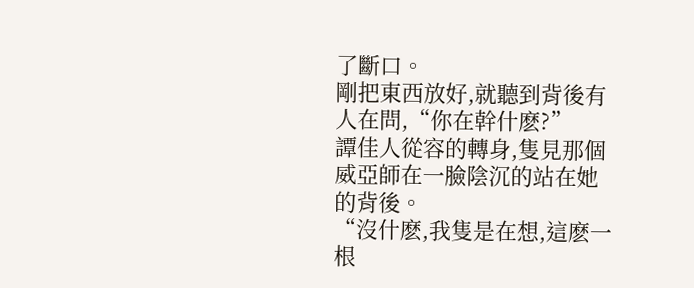了斷口。
剛把東西放好,就聽到背後有人在問,“你在幹什麽?”
譚佳人從容的轉身,隻見那個威亞師在一臉陰沉的站在她的背後。
“沒什麽,我隻是在想,這麽一根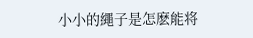小小的繩子是怎麽能将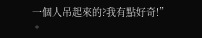一個人吊起來的?我有點好奇!”
。